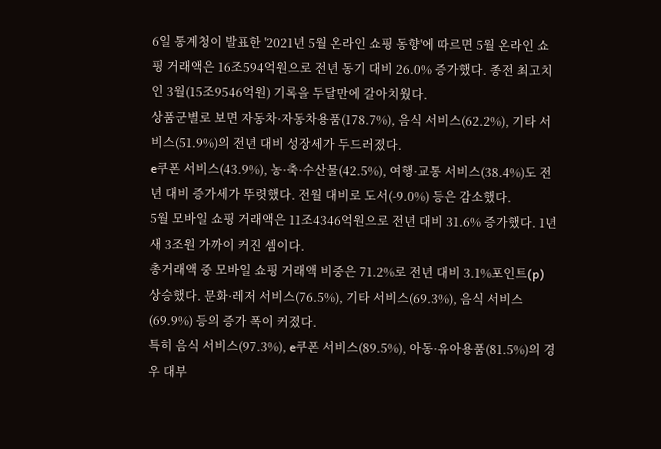6일 통계청이 발표한 '2021년 5월 온라인 쇼핑 동향'에 따르면 5월 온라인 쇼핑 거래액은 16조594억원으로 전년 동기 대비 26.0% 증가했다. 종전 최고치인 3월(15조9546억원) 기록을 두달만에 갈아치웠다.
상품군별로 보면 자동차·자동차용품(178.7%), 음식 서비스(62.2%), 기타 서비스(51.9%)의 전년 대비 성장세가 두드러졌다.
e쿠폰 서비스(43.9%), 농·축·수산물(42.5%), 여행·교통 서비스(38.4%)도 전년 대비 증가세가 뚜렷했다. 전월 대비로 도서(-9.0%) 등은 감소했다.
5월 모바일 쇼핑 거래액은 11조4346억원으로 전년 대비 31.6% 증가했다. 1년 새 3조원 가까이 커진 셈이다.
총거래액 중 모바일 쇼핑 거래액 비중은 71.2%로 전년 대비 3.1%포인트(p) 상승했다. 문화·레저 서비스(76.5%), 기타 서비스(69.3%), 음식 서비스(69.9%) 등의 증가 폭이 커졌다.
특히 음식 서비스(97.3%), e쿠폰 서비스(89.5%), 아동·유아용품(81.5%)의 경우 대부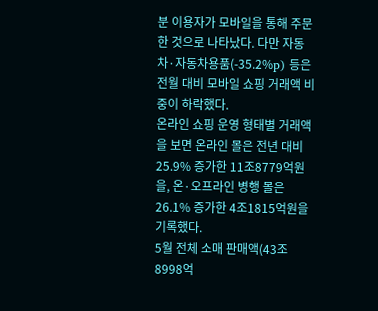분 이용자가 모바일을 통해 주문한 것으로 나타났다. 다만 자동차·자동차용품(-35.2%p) 등은 전월 대비 모바일 쇼핑 거래액 비중이 하락했다.
온라인 쇼핑 운영 형태별 거래액을 보면 온라인 몰은 전년 대비 25.9% 증가한 11조8779억원을, 온·오프라인 병행 몰은 26.1% 증가한 4조1815억원을 기록했다.
5월 전체 소매 판매액(43조8998억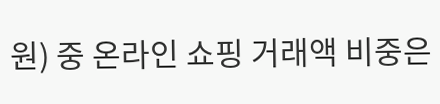원) 중 온라인 쇼핑 거래액 비중은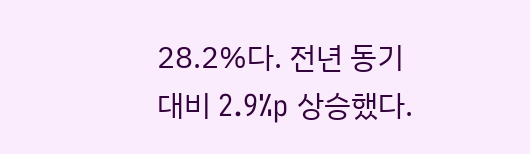28.2%다. 전년 동기 대비 2.9%p 상승했다.